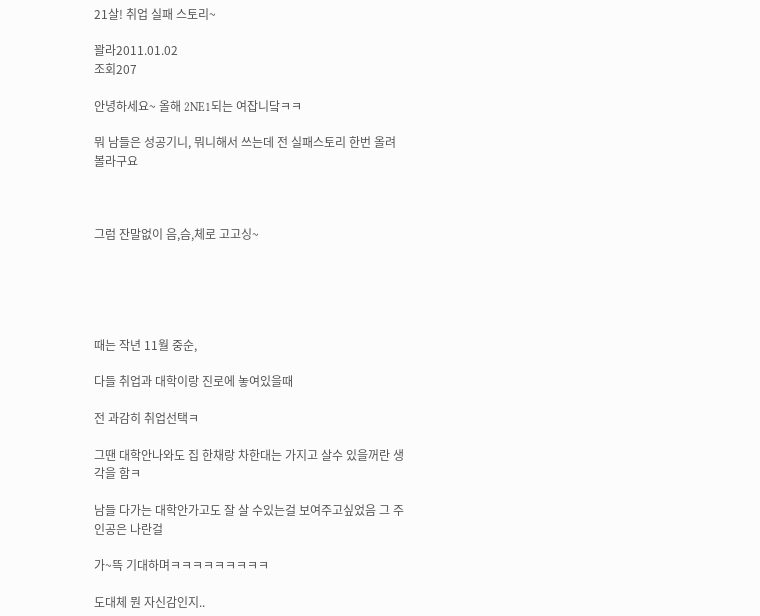21살! 취업 실패 스토리~

꽐라2011.01.02
조회207

안녕하세요~ 올해 2NE1되는 여잡니닼ㅋㅋ

뭐 남들은 성공기니, 뭐니해서 쓰는데 전 실패스토리 한번 올려볼라구요



그럼 잔말없이 음,슴,체로 고고싱~





때는 작년 11월 중순,

다들 취업과 대학이랑 진로에 놓여있을때

전 과감히 취업선택ㅋ

그땐 대학안나와도 집 한채랑 차한대는 가지고 살수 있을꺼란 생각을 함ㅋ

남들 다가는 대학안가고도 잘 살 수있는걸 보여주고싶었음 그 주인공은 나란걸

가~뜩 기대하며ㅋㅋㅋㅋㅋㅋㅋㅋㅋ

도대체 뭔 자신감인지..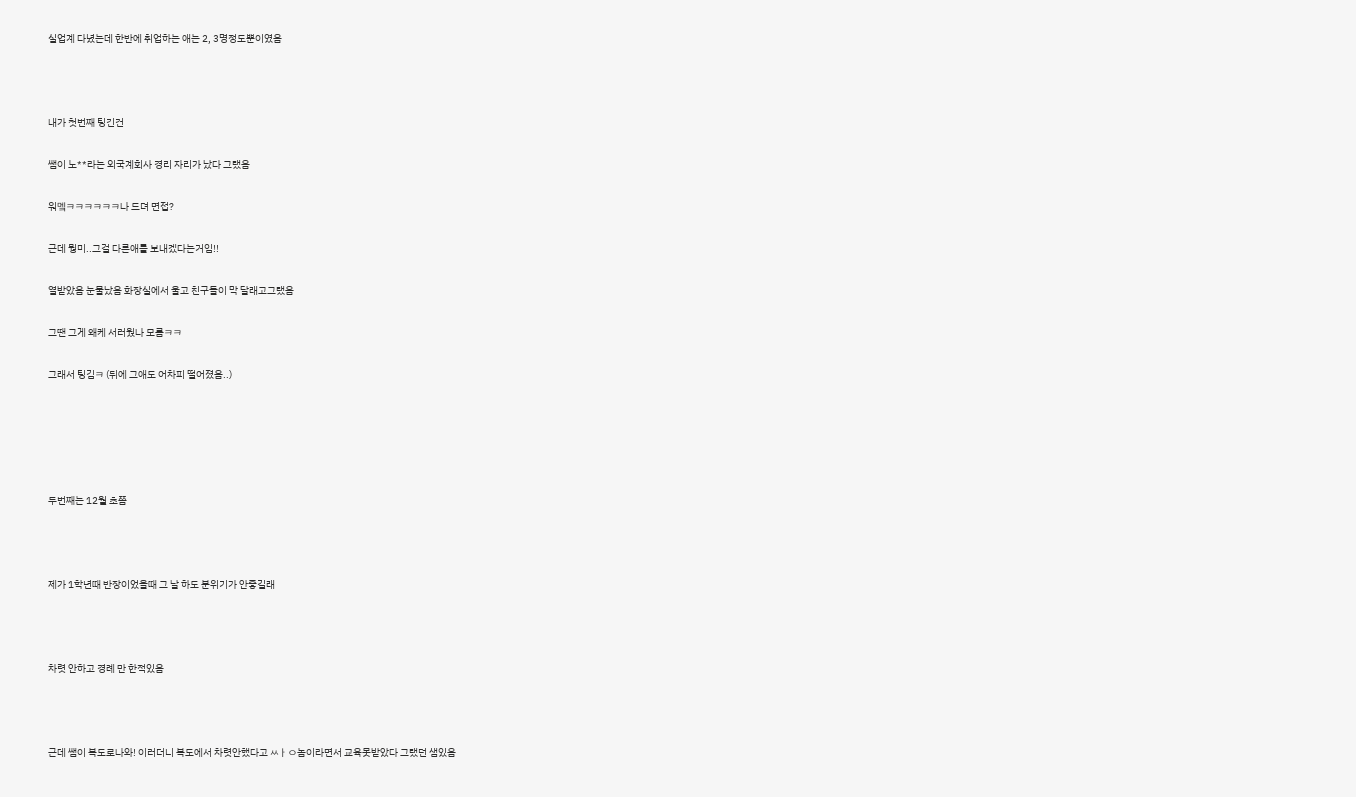실업계 다녔는데 한반에 취업하는 애는 2, 3명정도뿐이였음



내가 첫번째 팅긴건

쌤이 노**라는 외국계회사 경리 자리가 났다 그랬음

워멬ㅋㅋㅋㅋㅋㅋ나 드뎌 면접?

근데 뭥미..그걸 다른애를 보내겠다는거임!!

열받았음 눈물났음 화장실에서 울고 친구들이 막 달래고그랬음

그땐 그게 왜케 서러웠나 모름ㅋㅋ

그래서 팅김ㅋ (뒤에 그애도 어차피 떨어졌음..)





두번째는 12월 초쯤



제가 1학년때 반장이었을때 그 날 하도 분위기가 안좋길래



차렷 안하고 경례 만 한적있음



근데 쌤이 복도로나와! 이러더니 복도에서 차렷안했다고 ㅆㅏㅇ놈이라면서 교육못받았다 그랬던 샘있음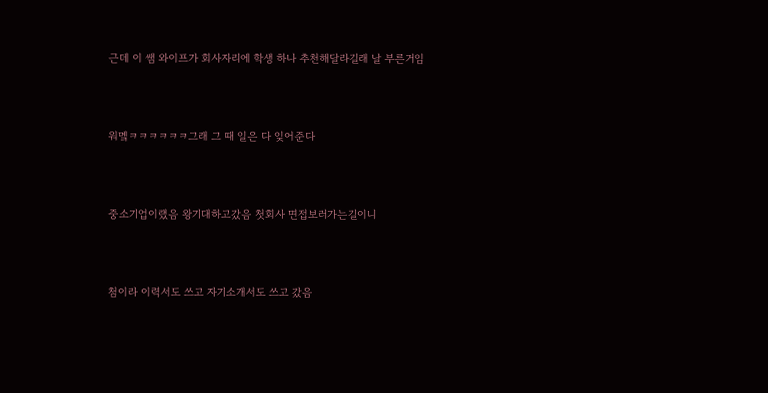근데 이 쌤 와이프가 회사자리에 학생 하나 추천해달라길래 날 부른거임



워멬ㅋㅋㅋㅋㅋㅋ그래 그 때 일은 다 잊어준다



중소기업이랬음 왕기대하고갔음 첫회사 면접보러가는길이니



첨이라 이력서도 쓰고 자기소개서도 쓰고 갔음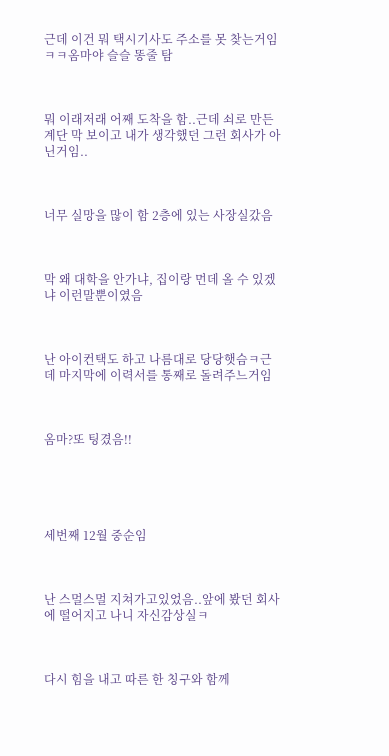근데 이건 뭐 택시기사도 주소를 못 찾는거임ㅋㅋ옴마야 슬슬 똥줄 탐



뭐 이래저래 어째 도착을 함..근데 쇠로 만든 계단 막 보이고 내가 생각했던 그런 회사가 아닌거임..



너무 실망을 많이 함 2층에 있는 사장실갔음



막 왜 대학을 안가냐, 집이랑 먼데 올 수 있겠냐 이런말뿐이였음



난 아이컨택도 하고 나름대로 당당햇슴ㅋ근데 마지막에 이력서를 통째로 돌려주느거임



옴마?또 팅겼음!!





세번째 12월 중순임



난 스멀스멀 지쳐가고있었음..앞에 봤던 회사에 떨어지고 나니 자신감상실ㅋ



다시 힘을 내고 따른 한 칭구와 함께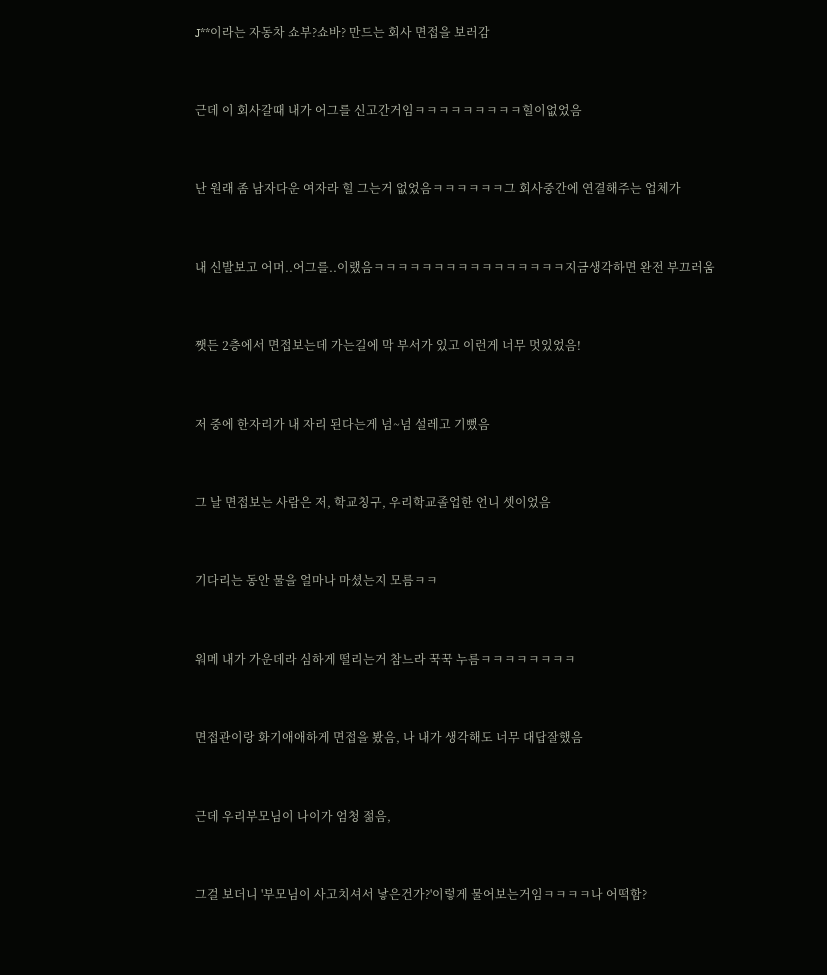J**이라는 자동차 쇼부?쇼바? 만드는 회사 면접을 보러감



근데 이 회사갈때 내가 어그를 신고간거임ㅋㅋㅋㅋㅋㅋㅋㅋㅋ힐이없었음



난 원래 좀 남자다운 여자라 힐 그는거 없었음ㅋㅋㅋㅋㅋㅋ그 회사중간에 연결해주는 업체가



내 신발보고 어머..어그를..이랬음ㅋㅋㅋㅋㅋㅋㅋㅋㅋㅋㅋㅋㅋㅋㅋㅋ지금생각하면 완전 부끄러움



쨋든 2층에서 면접보는데 가는길에 막 부서가 있고 이런게 너무 멋있었음!



저 중에 한자리가 내 자리 된다는게 넘~넘 설레고 기뻤음



그 날 면접보는 사람은 저, 학교칭구, 우리학교졸업한 언니 셋이었음



기다리는 동안 물을 얼마나 마셨는지 모름ㅋㅋ



워메 내가 가운데라 심하게 떨리는거 참느라 꾹꾹 누름ㅋㅋㅋㅋㅋㅋㅋㅋ



면접관이랑 화기애애하게 면접을 봤음, 나 내가 생각해도 너무 대답잘했음



근데 우리부모님이 나이가 엄청 젊음,



그걸 보더니 '부모님이 사고치셔서 낳은건가?'이렇게 물어보는거임ㅋㅋㅋㅋ나 어떡함?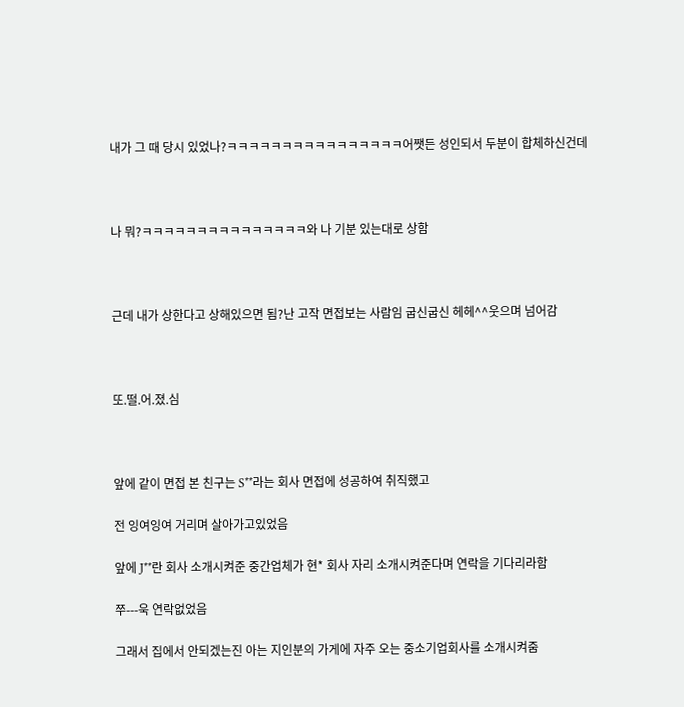내가 그 때 당시 있었나?ㅋㅋㅋㅋㅋㅋㅋㅋㅋㅋㅋㅋㅋㅋㅋㅋ어쨋든 성인되서 두분이 합체하신건데



나 뭐?ㅋㅋㅋㅋㅋㅋㅋㅋㅋㅋㅋㅋㅋㅋㅋ와 나 기분 있는대로 상함



근데 내가 상한다고 상해있으면 됨?난 고작 면접보는 사람임 굽신굽신 헤헤^^웃으며 넘어감



또.떨.어.졌.심



앞에 같이 면접 본 친구는 S**라는 회사 면접에 성공하여 취직했고

전 잉여잉여 거리며 살아가고있었음

앞에 J**란 회사 소개시켜준 중간업체가 현* 회사 자리 소개시켜준다며 연락을 기다리라함

쭈---욱 연락없었음

그래서 집에서 안되겠는진 아는 지인분의 가게에 자주 오는 중소기업회사를 소개시켜줌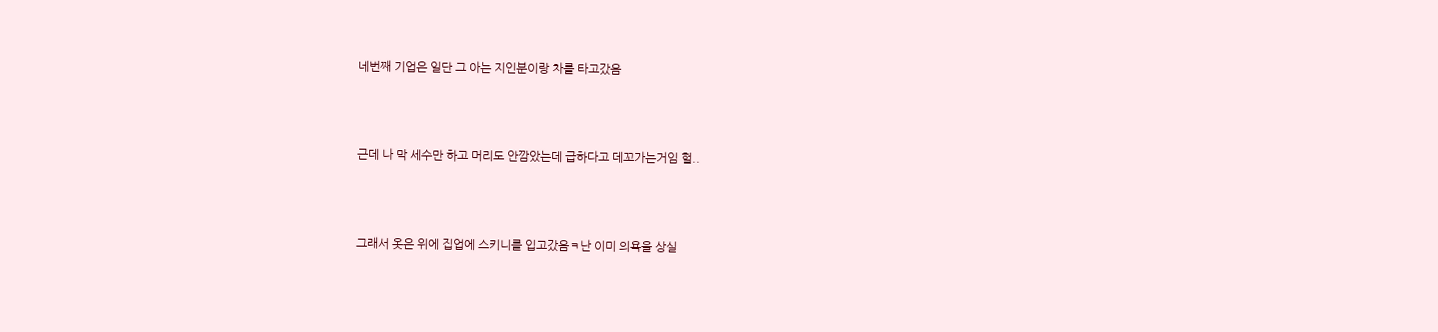네번째 기업은 일단 그 아는 지인분이랑 차를 타고갔음



근데 나 막 세수만 하고 머리도 안깜았는데 급하다고 데꼬가는거임 헐..



그래서 옷은 위에 집업에 스키니를 입고갔음ㅋ난 이미 의욕을 상실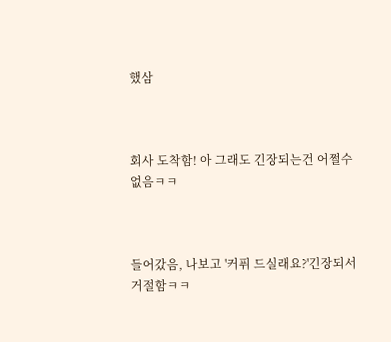했삼



회사 도착함! 아 그래도 긴장되는건 어쩔수없음ㅋㅋ



들어갔음, 나보고 '커퓌 드실래요?'긴장되서 거절함ㅋㅋ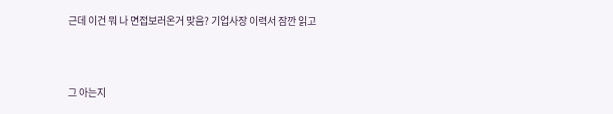근데 이건 뭐 나 면접보러온거 맞음? 기업사장 이력서 잠깐 읽고



그 아는지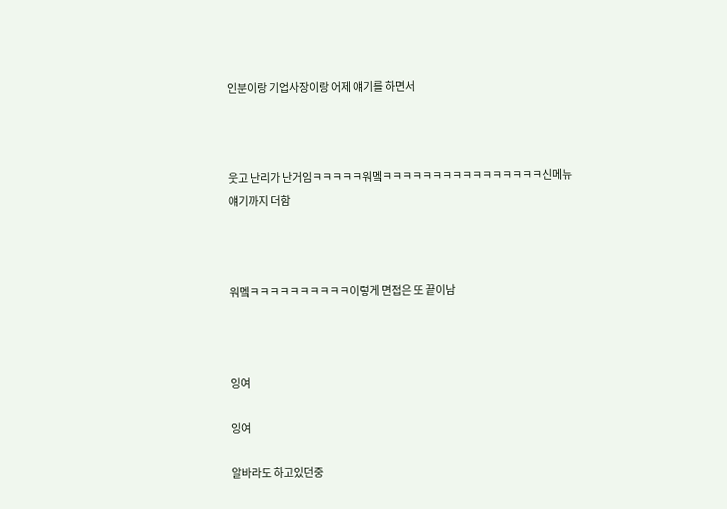인분이랑 기업사장이랑 어제 얘기를 하면서



웃고 난리가 난거임ㅋㅋㅋㅋㅋ워멬ㅋㅋㅋㅋㅋㅋㅋㅋㅋㅋㅋㅋㅋㅋㅋㅋ신메뉴 얘기까지 더함



워멬ㅋㅋㅋㅋㅋㅋㅋㅋㅋㅋ이렇게 면접은 또 끝이남



잉여

잉여

알바라도 하고있던중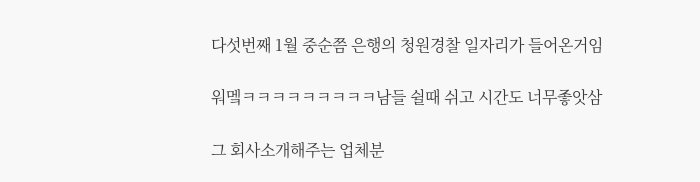다섯번째 1월 중순쯤 은행의 청원경찰 일자리가 들어온거임

워멬ㅋㅋㅋㅋㅋㅋㅋㅋㅋ남들 쉴때 쉬고 시간도 너무좋앗삼

그 회사소개해주는 업체분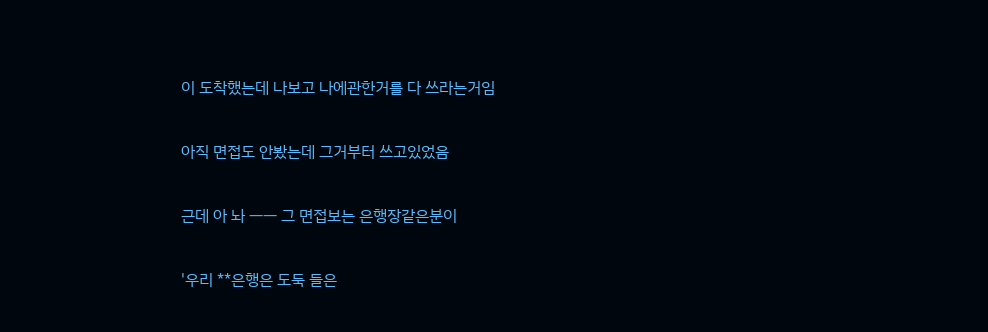이 도착했는데 나보고 나에관한거를 다 쓰라는거임

아직 면접도 안봤는데 그거부터 쓰고있었음

근데 아 놔 ㅡㅡ 그 면접보는 은행장같은분이

'우리 **은행은 도둑 들은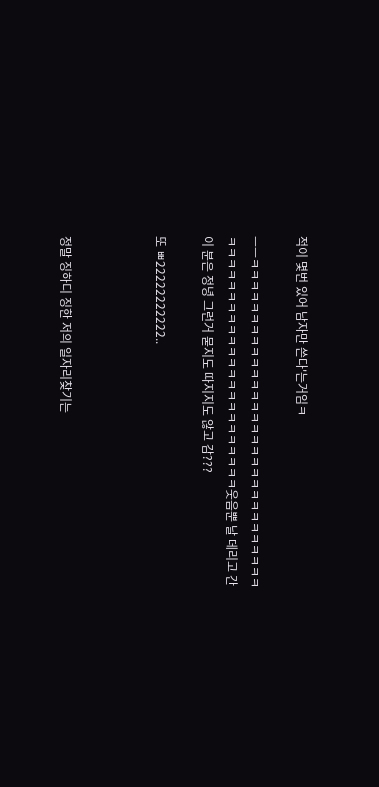적이 몇번 있어 남자만 쓴다'는거임ㅋ

ㅡㅡㅋㅋㅋㅋㅋㅋㅋㅋㅋㅋㅋㅋㅋㅋㅋㅋㅋㅋㅋㅋㅋㅋㅋㅋㅋㅋㅋㅋㅋㅋㅋㅋㅋㅋㅋㅋㅋㅋㅋㅋㅋㅋㅋㅋㅋㅋㅋㅋㅋㅋㅋㅋㅋ웃음뿐 날 데리고 간 이 분은 정녕 그런거 묻지도 따지지도 않고 감???

또 ㅃ22222222222..



정말 징하디 징한 저의 일자리찾기는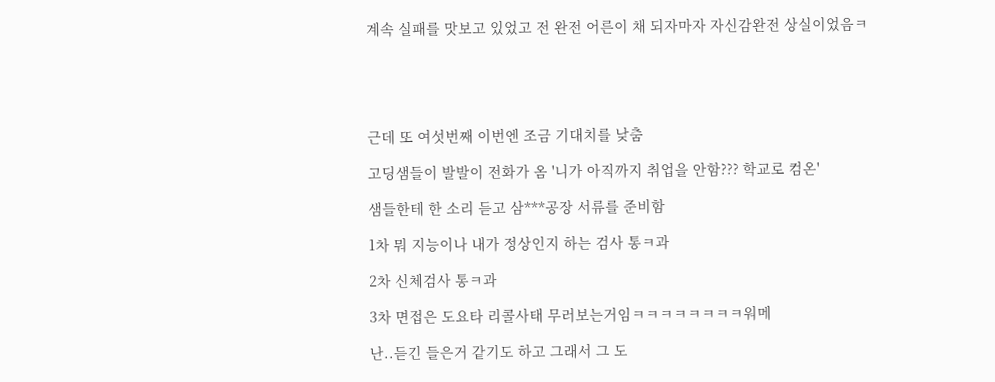계속 실패를 맛보고 있었고 전 완전 어른이 채 되자마자 자신감완전 상실이었음ㅋ





근데 또 여섯번째 이번엔 조금 기대치를 낮춤

고딩샘들이 발발이 전화가 옴 '니가 아직까지 취업을 안함??? 학교로 컴온'

샘들한테 한 소리 듣고 삼***공장 서류를 준비함

1차 뭐 지능이나 내가 정상인지 하는 검사 통ㅋ과

2차 신체검사 통ㅋ과

3차 면접은 도요타 리콜사태 무러보는거임ㅋㅋㅋㅋㅋㅋㅋㅋ워메

난..듣긴 들은거 같기도 하고 그래서 그 도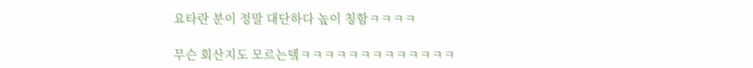요타란 분이 정말 대단하다 높이 칭함ㅋㅋㅋㅋ

무슨 회산지도 모르는뎈ㅋㅋㅋㅋㅋㅋㅋㅋㅋㅋㅋㅋㅋ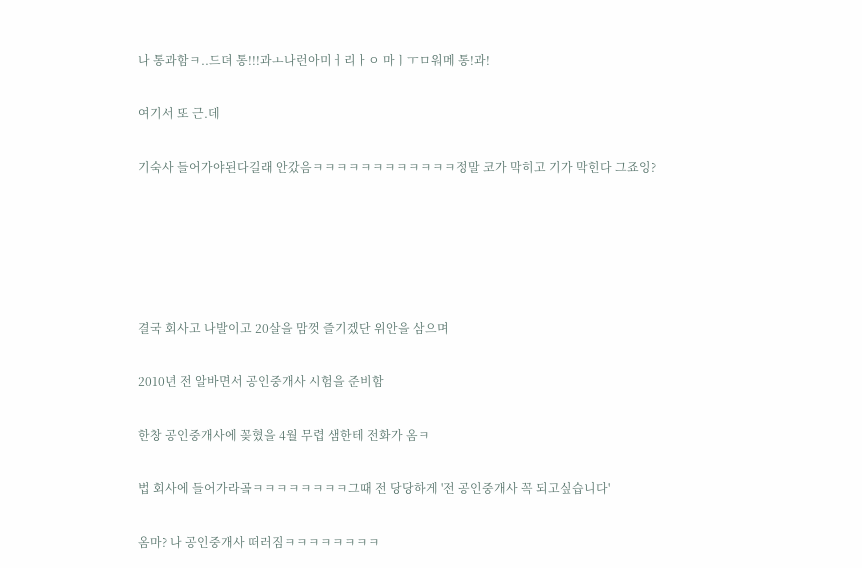나 통과함ㅋ..드뎌 통!!!과ㅗ나런아미ㅓ리ㅏㅇ 마ㅣㅜㅁ워메 통!과!

여기서 또 근.데

기숙사 들어가야된다길래 안갔음ㅋㅋㅋㅋㅋㅋㅋㅋㅋㅋㅋㅋ정말 코가 막히고 기가 막힌다 그죠잉?





결국 회사고 나발이고 20살을 맘껏 즐기겠단 위안을 삼으며

2010년 전 알바면서 공인중개사 시험을 준비함

한창 공인중개사에 꽂혔을 4월 무렵 샘한테 전화가 옴ㅋ

법 회사에 들어가라곸ㅋㅋㅋㅋㅋㅋㅋㅋ그때 전 당당하게 '전 공인중개사 꼭 되고싶습니다'

옴마? 나 공인중개사 떠러짐ㅋㅋㅋㅋㅋㅋㅋㅋ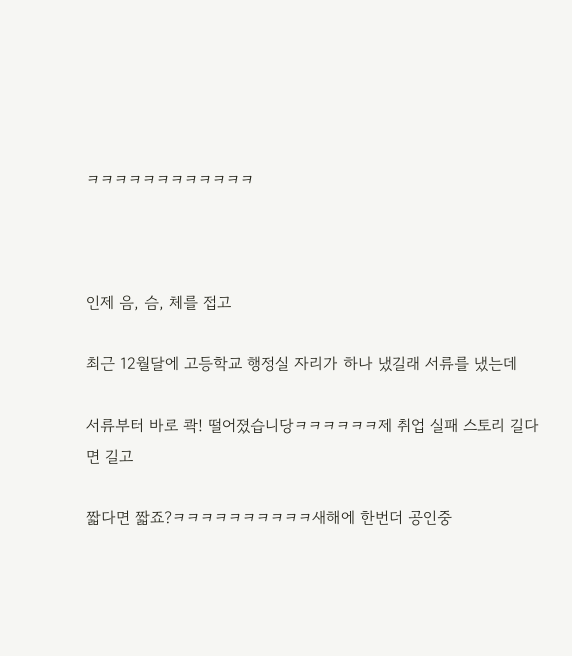ㅋㅋㅋㅋㅋㅋㅋㅋㅋㅋㅋㅋ



인제 음, 슴, 체를 접고

최근 12월달에 고등학교 행정실 자리가 하나 냈길래 서류를 냈는데

서류부터 바로 콱! 떨어졌습니당ㅋㅋㅋㅋㅋㅋ제 취업 실패 스토리 길다면 길고

짧다면 짧죠?ㅋㅋㅋㅋㅋㅋㅋㅋㅋㅋ새해에 한번더 공인중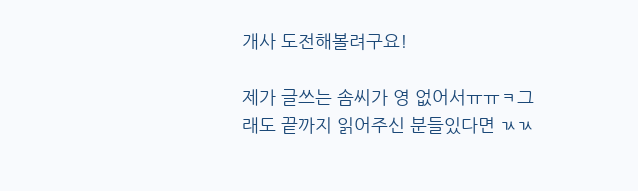개사 도전해볼려구요!

제가 글쓰는 솜씨가 영 없어서ㅠㅠㅋ그래도 끝까지 읽어주신 분들있다면 ㄳㄳ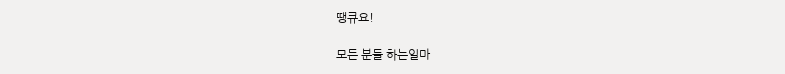땡큐요!

모든 분들 하는일마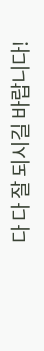다 다 잘 되시길 바랍니다!